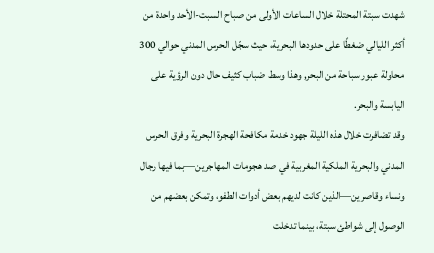شهدت سبتة المحتلة خلال الساعات الأولى من صباح السبت-الأحد واحدة من أكثر الليالي ضغطًا على حدودها البحرية، حيث سجّل الحرس المدني حوالي 300 محاولة عبور سباحة من البحر, وهذا وسط ضباب كثيف حال دون الرؤية على اليابسة والبحر.
وقد تضافرت خلال هذه الليلة جهود خدمة مكافحة الهجرة البحرية وفرق الحرس المدني والبحرية الملكية المغربية في صد هجومات المهاجرين—بما فيها رجال ونساء وقاصرين—الذين كانت لديهم بعض أدوات الطفو، وتمكن بعضهم من الوصول إلى شواطئ سبتة، بينما تدخلت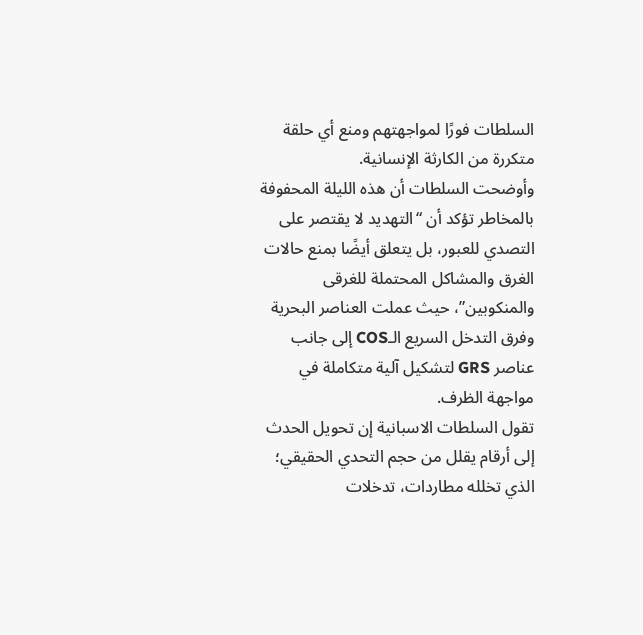السلطات فورًا لمواجهتهم ومنع أي حلقة متكررة من الكارثة الإنسانية.
وأوضحت السلطات أن هذه الليلة المحفوفة بالمخاطر تؤكد أن “التهديد لا يقتصر على التصدي للعبور، بل يتعلق أيضًا بمنع حالات الغرق والمشاكل المحتملة للغرقى والمنكوبين”، حيث عملت العناصر البحرية وفرق التدخل السريع الـCOS إلى جانب عناصر GRS لتشكيل آلية متكاملة في مواجهة الظرف.
تقول السلطات الاسبانية إن تحويل الحدث إلى أرقام يقلل من حجم التحدي الحقيقي؛ الذي تخلله مطاردات، تدخلات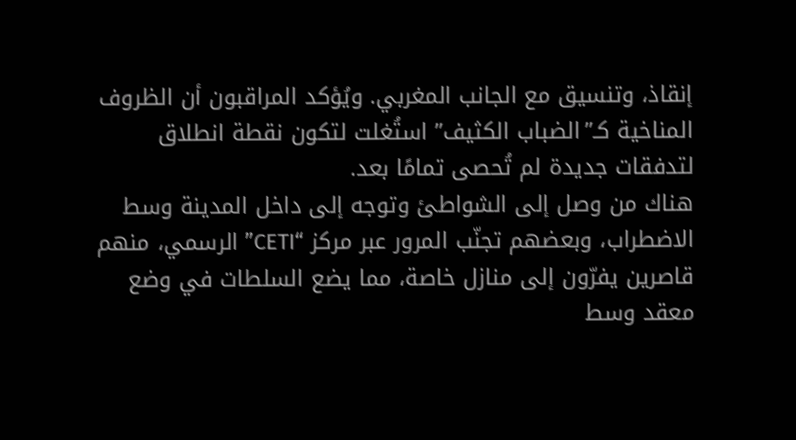إنقاذ، وتنسيق مع الجانب المغربي. ويُؤكد المراقبون أن الظروف المناخية كـ”الضباب الكثيف” استُغلت لتكون نقطة انطلاق لتدفقات جديدة لم تُحصى تمامًا بعد.
هناك من وصل إلى الشواطئ وتوجه إلى داخل المدينة وسط الاضطراب، وبعضهم تجنّب المرور عبر مركز “CETI” الرسمي، منهم قاصرين يفرّون إلى منازل خاصة، مما يضع السلطات في وضع معقد وسط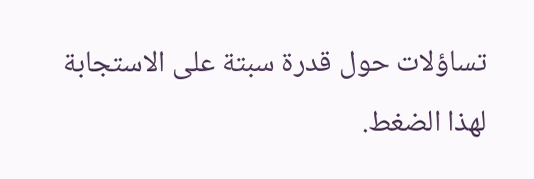تساؤلات حول قدرة سبتة على الاستجابة لهذا الضغط.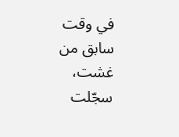في وقت سابق من غشت، سجّلت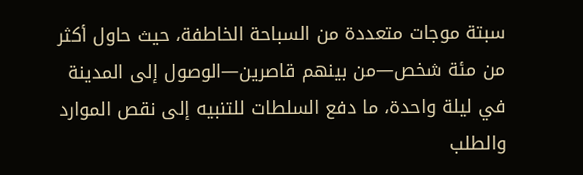سبتة موجات متعددة من السباحة الخاطفة، حيث حاول أكثر من مئة شخص—من بينهم قاصرين—الوصول إلى المدينة في ليلة واحدة، ما دفع السلطات للتنبيه إلى نقص الموارد والطلب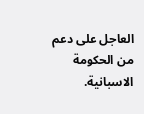العاجل على دعم من الحكومة الاسبانية.